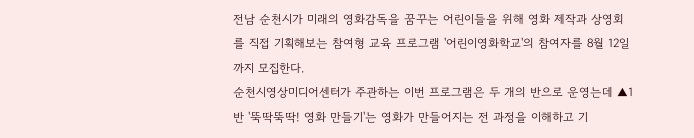전남 순천시가 미래의 영화감독을 꿈꾸는 어린이들을 위해 영화 제작과 상영회를 직접 기획해보는 참여형 교육 프로그램 '어린이영화학교'의 참여자를 8월 12일까지 모집한다.
순천시영상미디어센터가 주관하는 이번 프로그램은 두 개의 반으로 운영는데 ▲1반 '뚝딱뚝딱! 영화 만들기'는 영화가 만들어지는 전 과정을 이해하고 기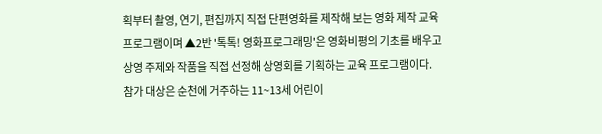획부터 촬영, 연기, 편집까지 직접 단편영화를 제작해 보는 영화 제작 교육 프로그램이며 ▲2반 '톡톡! 영화프로그래밍'은 영화비평의 기초를 배우고 상영 주제와 작품을 직접 선정해 상영회를 기획하는 교육 프로그램이다.
참가 대상은 순천에 거주하는 11~13세 어린이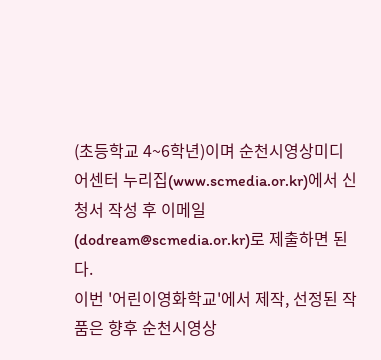(초등학교 4~6학년)이며 순천시영상미디어센터 누리집(www.scmedia.or.kr)에서 신청서 작성 후 이메일(dodream@scmedia.or.kr)로 제출하면 된다.
이번 '어린이영화학교'에서 제작, 선정된 작품은 향후 순천시영상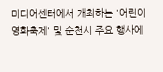미디어센터에서 개최하는 '어린이영화축제' 및 순천시 주요 행사에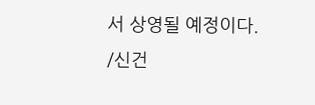서 상영될 예정이다. /신건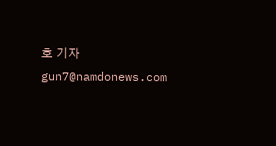호 기자 gun7@namdonews.com